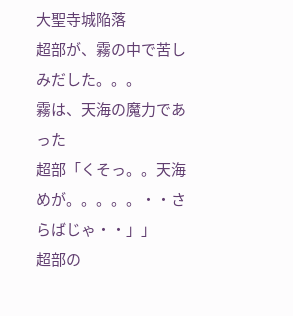大聖寺城陥落
超部が、霧の中で苦しみだした。。。
霧は、天海の魔力であった
超部「くそっ。。天海めが。。。。。・・さらばじゃ・・」」
超部の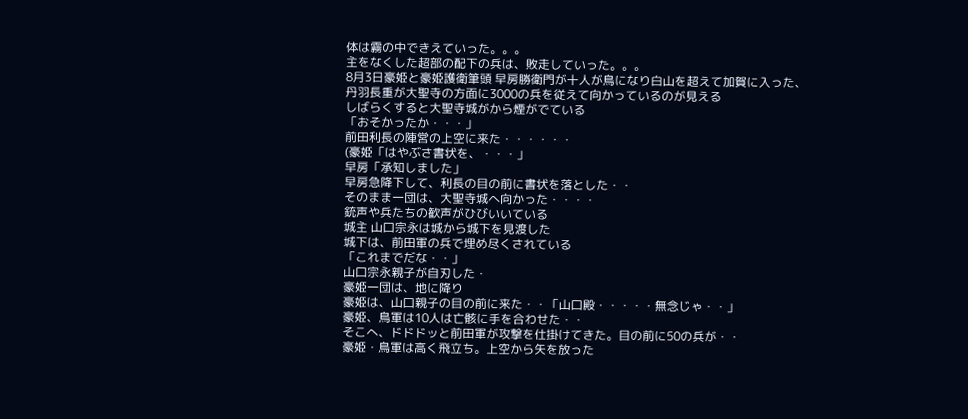体は霧の中できえていった。。。
主をなくした超部の配下の兵は、敗走していった。。。
8月3日豪姫と豪姫護衛筆頭 早房勝衛門が十人が鳥になり白山を超えて加賀に入った、
丹羽長重が大聖寺の方面に3000の兵を従えて向かっているのが見える
しばらくすると大聖寺城がから煙がでている
「おそかったか・・・」
前田利長の陣営の上空に来た・・・・・・
(豪姫「はやぶさ書状を、・・・」
早房「承知しました」
早房急降下して、利長の目の前に書状を落とした・・
そのまま一団は、大聖寺城へ向かった・・・・
銃声や兵たちの歓声がひびいいている
城主 山口宗永は城から城下を見渡した
城下は、前田軍の兵で埋め尽くされている
「これまでだな・・」
山口宗永親子が自刃した・
豪姫一団は、地に降り
豪姫は、山口親子の目の前に来た・・「山口殿・・・・・無念じゃ・・」
豪姫、鳥軍は10人は亡骸に手を合わせた・・
そこへ、ドドドッと前田軍が攻撃を仕掛けてきた。目の前に50の兵が・・
豪姫・鳥軍は高く飛立ち。上空から矢を放った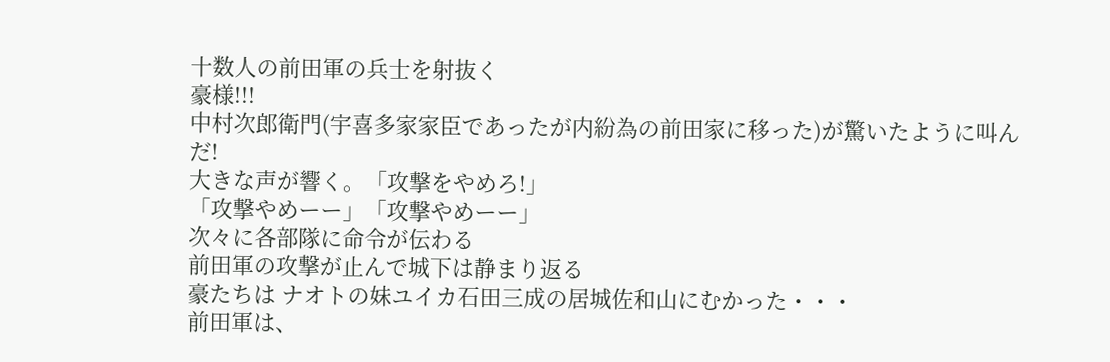十数人の前田軍の兵士を射抜く
豪様!!!
中村次郎衛門(宇喜多家家臣であったが内紛為の前田家に移った)が驚いたように叫んだ!
大きな声が響く。「攻撃をやめろ!」
「攻撃やめーー」「攻撃やめーー」
次々に各部隊に命令が伝わる
前田軍の攻撃が止んで城下は静まり返る
豪たちは ナオトの妹ユイカ石田三成の居城佐和山にむかった・・・
前田軍は、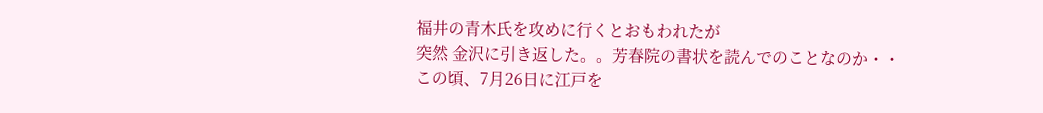福井の青木氏を攻めに行くとおもわれたが
突然 金沢に引き返した。。芳春院の書状を読んでのことなのか・・
この頃、7月26日に江戸を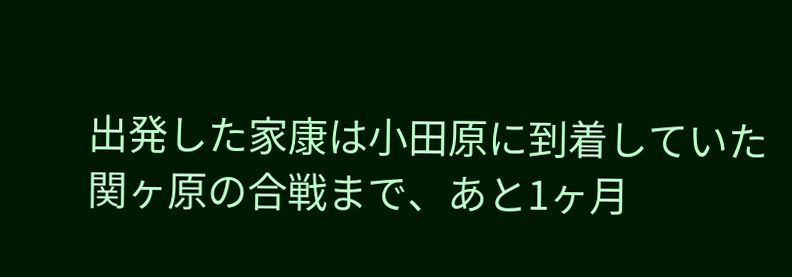出発した家康は小田原に到着していた
関ヶ原の合戦まで、あと1ヶ月